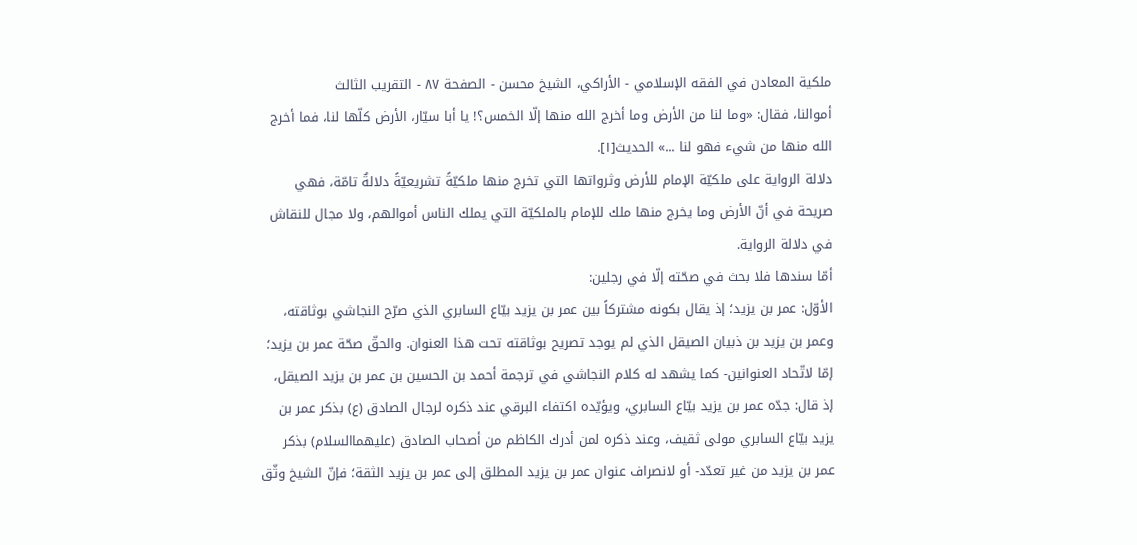ملكية المعادن في الفقه الإسلامي - الأراكي، الشيخ محسن - الصفحة ٨٧ - التقريب الثالث
أموالنا، فقال: «وما لنا من الأرض وما أخرج الله منها إلّا الخمس؟! يا أبا سيّار، الأرض كلّها لنا، فما أخرج الله منها من شيء فهو لنا ...» الحديث[١].
دلالة الرواية على ملكيّة الإمام للأرض وثرواتها التي تخرج منها ملكيّةً تشريعيّةً دلالةٌ تامّة، فهي صريحة في أنّ الأرض وما يخرج منها ملك للإمام بالملكيّة التي يملك الناس أموالهم، ولا مجال للنقاش في دلالة الرواية.
أمّا سندها فلا بحث في صحّته إلّا في رجلين:
الأوّل: عمر بن يزيد؛ إذ يقال بكونه مشتركاً بين عمر بن يزيد بيّاع السابري الذي صرّح النجاشي بوثاقته، وعمر بن يزيد بن ذبيان الصيقل الذي لم يوجد تصريح بوثاقته تحت هذا العنوان. والحقّ صحّة عمر بن يزيد؛ إمّا لاتّحاد العنوانين- كما يشهد له كلام النجاشي في ترجمة أحمد بن الحسين بن عمر بن يزيد الصيقل، إذ قال: جدّه عمر بن يزيد بيّاع السابري، ويؤيّده اكتفاء البرقي عند ذكره لرجال الصادق (ع) بذكر عمر بن يزيد بيّاع السابري مولى ثقيف، وعند ذكره لمن أدرك الكاظم من أصحاب الصادق (عليهماالسلام) بذكر عمر بن يزيد من غير تعدّد- أو لانصراف عنوان عمر بن يزيد المطلق إلى عمر بن يزيد الثقة؛ فإنّ الشيخ وثّق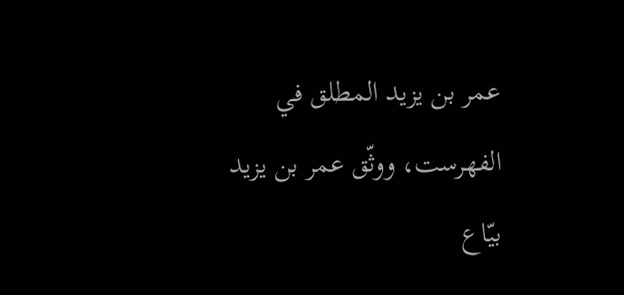عمر بن يزيد المطلق في الفهرست، ووثّق عمر بن يزيد بيّاع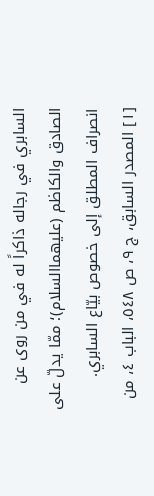السابري في رجاله ذاكراً له في من روى عن الصادق والكاظم (عليهماالسلام)؛ ممّا يدلّ على انصراف المطلق إلى خصوص بيّاع السابري.
[١] المصدر السابق، ج ٩، ص ٥٤٨، الباب ٤، من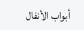أبواب الأنفال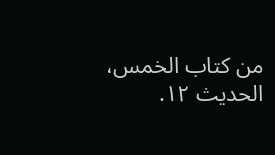من كتاب الخمس، الحديث ١٢.